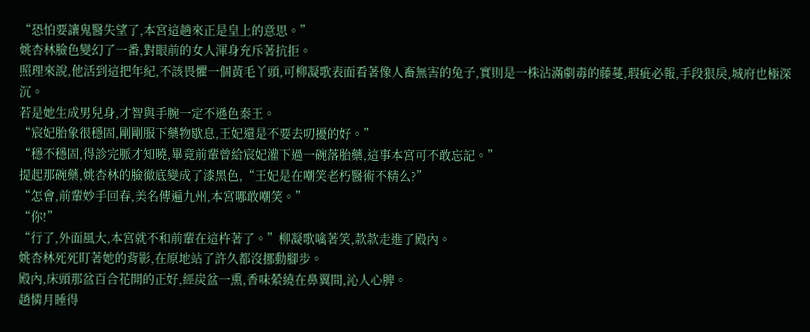“恐怕要讓鬼醫失望了,本宮這趟來正是皇上的意思。”
姚杏林臉色變幻了一番,對眼前的女人渾身充斥著抗拒。
照理來說,他活到這把年紀,不該畏懼一個黃毛丫頭,可柳凝歌表面看著像人畜無害的兔子,實則是一株沾滿劇毒的藤蔓,瑕疵必報,手段狠戾,城府也極深沉。
若是她生成男兒身,才智與手腕一定不遜色秦王。
“宸妃胎象很穩固,剛剛服下藥物歇息,王妃還是不要去叨擾的好。”
“穩不穩固,得診完脈才知曉,畢竟前輩曾給宸妃灌下過一碗落胎藥,這事本宮可不敢忘記。”
提起那碗藥,姚杏林的臉徹底變成了漆黑色,“王妃是在嘲笑老朽醫術不精么?”
“怎會,前輩妙手回春,美名傳遍九州,本宮哪敢嘲笑。”
“你!”
“行了,外面風大,本宮就不和前輩在這杵著了。”柳凝歌噙著笑,款款走進了殿內。
姚杏林死死盯著她的背影,在原地站了許久都沒挪動腳步。
殿內,床頭那盆百合花開的正好,經炭盆一熏,香味縈繞在鼻翼間,沁人心脾。
趙憐月睡得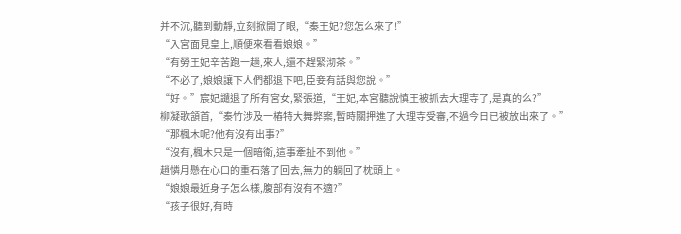并不沉,聽到動靜,立刻掀開了眼,“秦王妃?您怎么來了!”
“入宮面見皇上,順便來看看娘娘。”
“有勞王妃辛苦跑一趟,來人,還不趕緊沏茶。”
“不必了,娘娘讓下人們都退下吧,臣妾有話與您說。”
“好。”宸妃譴退了所有宮女,緊張道,“王妃,本宮聽說慎王被抓去大理寺了,是真的么?”
柳凝歌頷首,“秦竹涉及一樁特大舞弊案,暫時關押進了大理寺受審,不過今日已被放出來了。”
“那楓木呢?他有沒有出事?”
“沒有,楓木只是一個暗衛,這事牽扯不到他。”
趙憐月懸在心口的重石落了回去,無力的躺回了枕頭上。
“娘娘最近身子怎么樣,腹部有沒有不適?”
“孩子很好,有時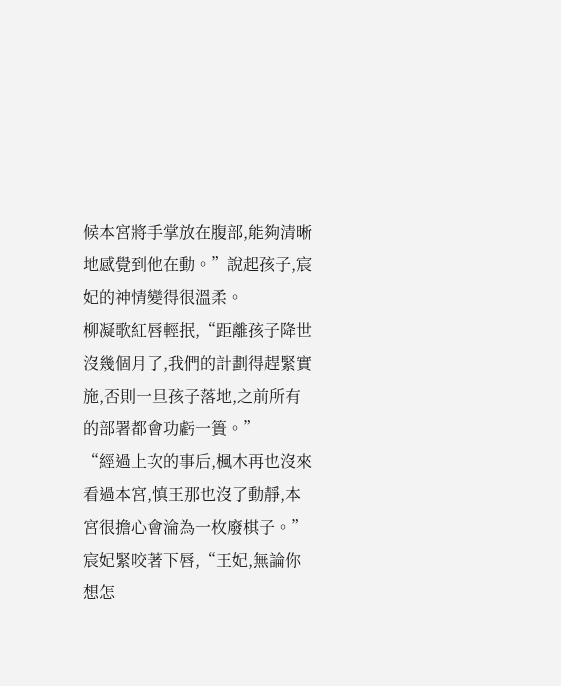候本宮將手掌放在腹部,能夠清晰地感覺到他在動。”說起孩子,宸妃的神情變得很溫柔。
柳凝歌紅唇輕抿,“距離孩子降世沒幾個月了,我們的計劃得趕緊實施,否則一旦孩子落地,之前所有的部署都會功虧一簣。”
“經過上次的事后,楓木再也沒來看過本宮,慎王那也沒了動靜,本宮很擔心會淪為一枚廢棋子。”宸妃緊咬著下唇,“王妃,無論你想怎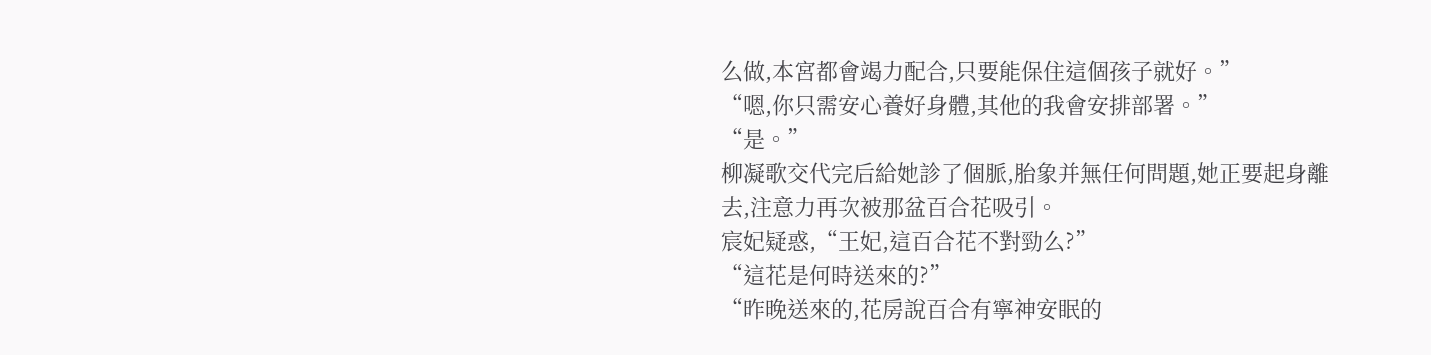么做,本宮都會竭力配合,只要能保住這個孩子就好。”
“嗯,你只需安心養好身體,其他的我會安排部署。”
“是。”
柳凝歌交代完后給她診了個脈,胎象并無任何問題,她正要起身離去,注意力再次被那盆百合花吸引。
宸妃疑惑,“王妃,這百合花不對勁么?”
“這花是何時送來的?”
“昨晚送來的,花房說百合有寧神安眠的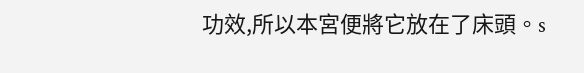功效,所以本宮便將它放在了床頭。s